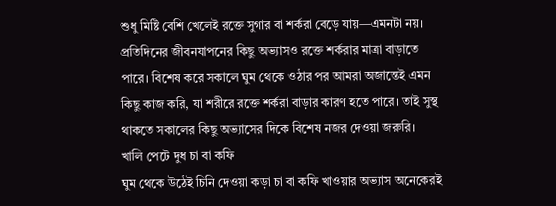শুধু মিষ্টি বেশি খেলেই রক্তে সুগার বা শর্করা বেড়ে যায়—এমনটা নয়। প্রতিদিনের জীবনযাপনের কিছু অভ্যাসও রক্তে শর্করার মাত্রা বাড়াতে পারে। বিশেষ করে সকালে ঘুম থেকে ওঠার পর আমরা অজান্তেই এমন কিছু কাজ করি, যা শরীরে রক্তে শর্করা বাড়ার কারণ হতে পারে। তাই সুস্থ থাকতে সকালের কিছু অভ্যাসের দিকে বিশেষ নজর দেওয়া জরুরি।
খালি পেটে দুধ চা বা কফি
ঘুম থেকে উঠেই চিনি দেওয়া কড়া চা বা কফি খাওয়ার অভ্যাস অনেকেরই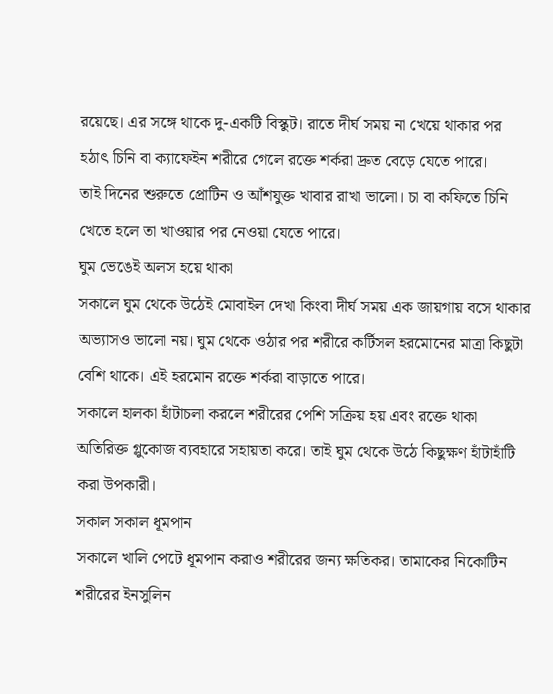রয়েছে। এর সঙ্গে থাকে দু-একটি বিস্কুট। রাতে দীর্ঘ সময় না খেয়ে থাকার পর হঠাৎ চিনি বা ক্যাফেইন শরীরে গেলে রক্তে শর্করা দ্রুত বেড়ে যেতে পারে।
তাই দিনের শুরুতে প্রোটিন ও আঁশযুক্ত খাবার রাখা ভালো। চা বা কফিতে চিনি খেতে হলে তা খাওয়ার পর নেওয়া যেতে পারে।
ঘুম ভেঙেই অলস হয়ে থাকা
সকালে ঘুম থেকে উঠেই মোবাইল দেখা কিংবা দীর্ঘ সময় এক জায়গায় বসে থাকার অভ্যাসও ভালো নয়। ঘুম থেকে ওঠার পর শরীরে কর্টিসল হরমোনের মাত্রা কিছুটা বেশি থাকে। এই হরমোন রক্তে শর্করা বাড়াতে পারে।
সকালে হালকা হাঁটাচলা করলে শরীরের পেশি সক্রিয় হয় এবং রক্তে থাকা অতিরিক্ত গ্লুকোজ ব্যবহারে সহায়তা করে। তাই ঘুম থেকে উঠে কিছুক্ষণ হাঁটাহাঁটি করা উপকারী।
সকাল সকাল ধূমপান
সকালে খালি পেটে ধূমপান করাও শরীরের জন্য ক্ষতিকর। তামাকের নিকোটিন শরীরের ইনসুলিন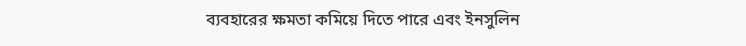ব্যবহারের ক্ষমতা কমিয়ে দিতে পারে এবং ইনসুলিন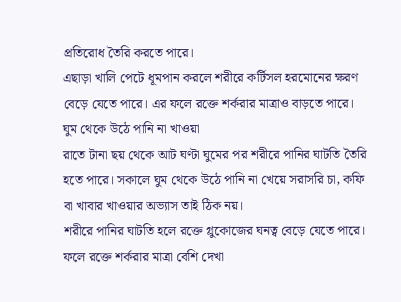প্রতিরোধ তৈরি করতে পারে।
এছাড়া খালি পেটে ধূমপান করলে শরীরে কর্টিসল হরমোনের ক্ষরণ বেড়ে যেতে পারে। এর ফলে রক্তে শর্করার মাত্রাও বাড়তে পারে।
ঘুম থেকে উঠে পানি না খাওয়া
রাতে টানা ছয় থেকে আট ঘণ্টা ঘুমের পর শরীরে পানির ঘাটতি তৈরি হতে পারে। সকালে ঘুম থেকে উঠে পানি না খেয়ে সরাসরি চা, কফি বা খাবার খাওয়ার অভ্যাস তাই ঠিক নয়।
শরীরে পানির ঘাটতি হলে রক্তে গ্লুকোজের ঘনত্ব বেড়ে যেতে পারে। ফলে রক্তে শর্করার মাত্রা বেশি দেখা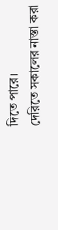দিতে পারে।
দেরিতে সকালের নাস্তা করা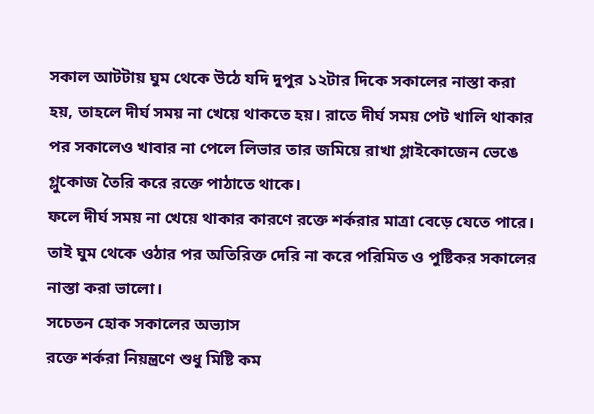সকাল আটটায় ঘুম থেকে উঠে যদি দুপুর ১২টার দিকে সকালের নাস্তা করা হয়, তাহলে দীর্ঘ সময় না খেয়ে থাকতে হয়। রাতে দীর্ঘ সময় পেট খালি থাকার পর সকালেও খাবার না পেলে লিভার তার জমিয়ে রাখা গ্লাইকোজেন ভেঙে গ্লুকোজ তৈরি করে রক্তে পাঠাতে থাকে।
ফলে দীর্ঘ সময় না খেয়ে থাকার কারণে রক্তে শর্করার মাত্রা বেড়ে যেতে পারে। তাই ঘুম থেকে ওঠার পর অতিরিক্ত দেরি না করে পরিমিত ও পুষ্টিকর সকালের নাস্তা করা ভালো।
সচেতন হোক সকালের অভ্যাস
রক্তে শর্করা নিয়ন্ত্রণে শুধু মিষ্টি কম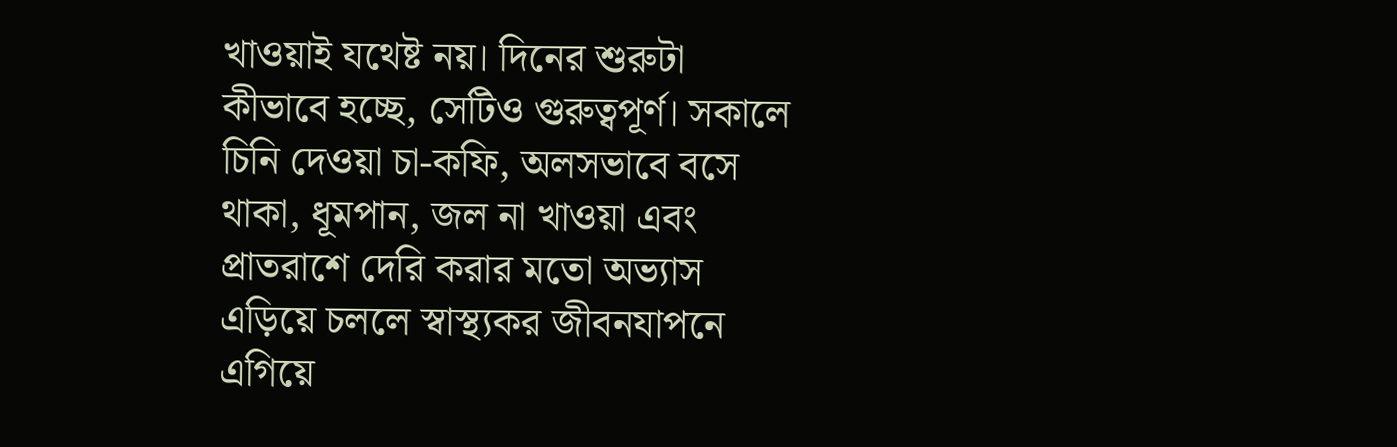খাওয়াই যথেষ্ট নয়। দিনের শুরুটা কীভাবে হচ্ছে, সেটিও গুরুত্বপূর্ণ। সকালে চিনি দেওয়া চা-কফি, অলসভাবে বসে থাকা, ধূমপান, জল না খাওয়া এবং প্রাতরাশে দেরি করার মতো অভ্যাস এড়িয়ে চললে স্বাস্থ্যকর জীবনযাপনে এগিয়ে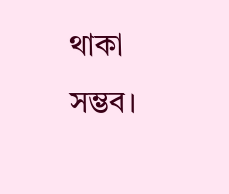থাকা সম্ভব।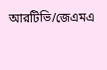আরটিভি/জেএমএ